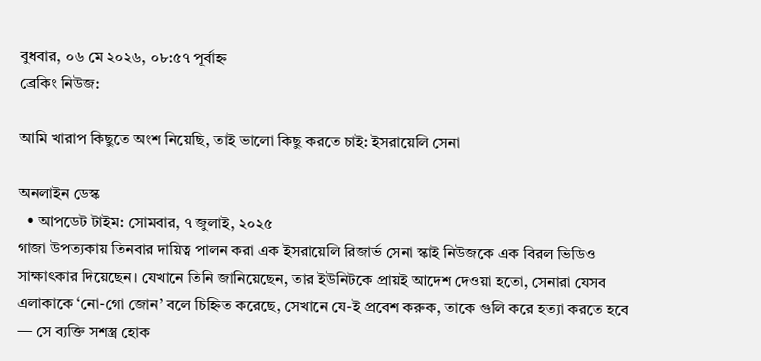বুধবার, ০৬ মে ২০২৬, ০৮:৫৭ পূর্বাহ্ন
ব্রেকিং নিউজ:

আমি খারাপ কিছুতে অংশ নিয়েছি, তাই ভালো কিছু করতে চাই: ইসরায়েলি সেনা

অনলাইন ডেস্ক
  • আপডেট টাইম: সোমবার, ৭ জুলাই, ২০২৫
গাজা উপত্যকায় তিনবার দায়িত্ব পালন করা এক ইসরায়েলি রিজার্ভ সেনা স্কাই নিউজকে এক বিরল ভিডিও সাক্ষাৎকার দিয়েছেন। যেখানে তিনি জানিয়েছেন, তার ইউনিটকে প্রায়ই আদেশ দেওয়া হতো, সেনারা যেসব এলাকাকে ‘নো-গো জোন’ বলে চিহ্নিত করেছে, সেখানে যে-ই প্রবেশ করুক, তাকে গুলি করে হত্যা করতে হবে — সে ব্যক্তি সশস্ত্র হোক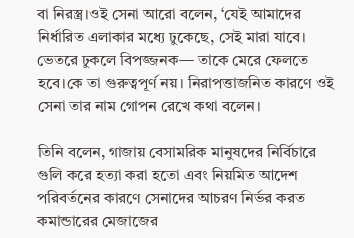বা নিরস্ত্র।ওই সেনা আরো বলেন, ‘যেই আমাদের নির্ধারিত এলাকার মধ্যে ঢুকেছে, সেই মারা যাবে। ভেতরে ঢুকলে বিপজ্জনক— তাকে মেরে ফেলতে হবে।কে তা গুরুত্বপূর্ণ নয়। নিরাপত্তাজনিত কারণে ওই সেনা তার নাম গোপন রেখে কথা বলেন।

তিনি বলেন, গাজায় বেসামরিক মানুষদের নির্বিচারে গুলি করে হত্যা করা হতো এবং নিয়মিত আদেশ পরিবর্তনের কারণে সেনাদের আচরণ নির্ভর করত কমান্ডারের মেজাজের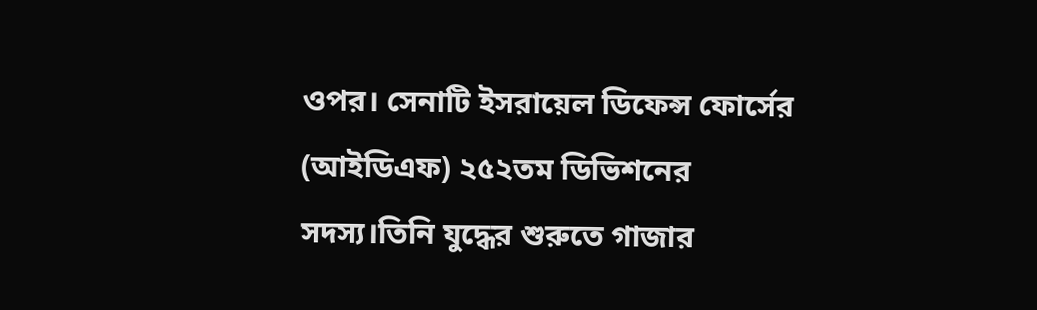ওপর। সেনাটি ইসরায়েল ডিফেন্স ফোর্সের (আইডিএফ) ২৫২তম ডিভিশনের সদস্য।তিনি যুদ্ধের শুরুতে গাজার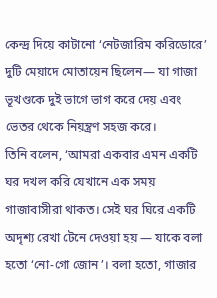কেন্দ্র দিয়ে কাটানো ‘নেটজারিম করিডোরে’ দুটি মেয়াদে মোতায়েন ছিলেন— যা গাজা ভূখণ্ডকে দুই ভাগে ভাগ করে দেয় এবং ভেতর থেকে নিয়ন্ত্রণ সহজ করে।
তিনি বলেন, ‘আমরা একবার এমন একটি ঘর দখল করি যেখানে এক সময় গাজাবাসীরা থাকত। সেই ঘর ঘিরে একটি অদৃশ্য রেখা টেনে দেওয়া হয় — যাকে বলা হতো ‘নো-গো জোন’। বলা হতো, গাজার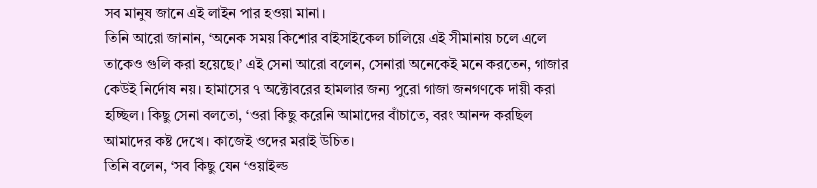সব মানুষ জানে এই লাইন পার হওয়া মানা।
তিনি আরো জানান, ‘অনেক সময় কিশোর বাইসাইকেল চালিয়ে এই সীমানায় চলে এলে তাকেও গুলি করা হয়েছে।’ এই সেনা আরো বলেন, সেনারা অনেকেই মনে করতেন, গাজার কেউই নির্দোষ নয়। হামাসের ৭ অক্টোবরের হামলার জন্য পুরো গাজা জনগণকে দায়ী করা হচ্ছিল। কিছু সেনা বলতো, ‘ওরা কিছু করেনি আমাদের বাঁচাতে, বরং আনন্দ করছিল আমাদের কষ্ট দেখে। কাজেই ওদের মরাই উচিত।
তিনি বলেন, ‘সব কিছু যেন ‘ওয়াইল্ড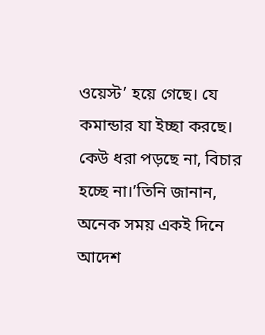ওয়েস্ট’ হয়ে গেছে। যে কমান্ডার যা ইচ্ছা করছে। কেউ ধরা পড়ছে না, বিচার হচ্ছে না।’তিনি জানান, অনেক সময় একই দিনে আদেশ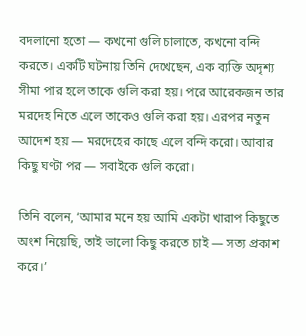বদলানো হতো — কখনো গুলি চালাতে, কখনো বন্দি করতে। একটি ঘটনায় তিনি দেখেছেন, এক ব্যক্তি অদৃশ্য সীমা পার হলে তাকে গুলি করা হয়। পরে আরেকজন তার মরদেহ নিতে এলে তাকেও গুলি করা হয়। এরপর নতুন আদেশ হয় — মরদেহের কাছে এলে বন্দি করো। আবার কিছু ঘণ্টা পর — সবাইকে গুলি করো।

তিনি বলেন, ‘আমার মনে হয় আমি একটা খারাপ কিছুতে অংশ নিয়েছি, তাই ভালো কিছু করতে চাই — সত্য প্রকাশ করে।’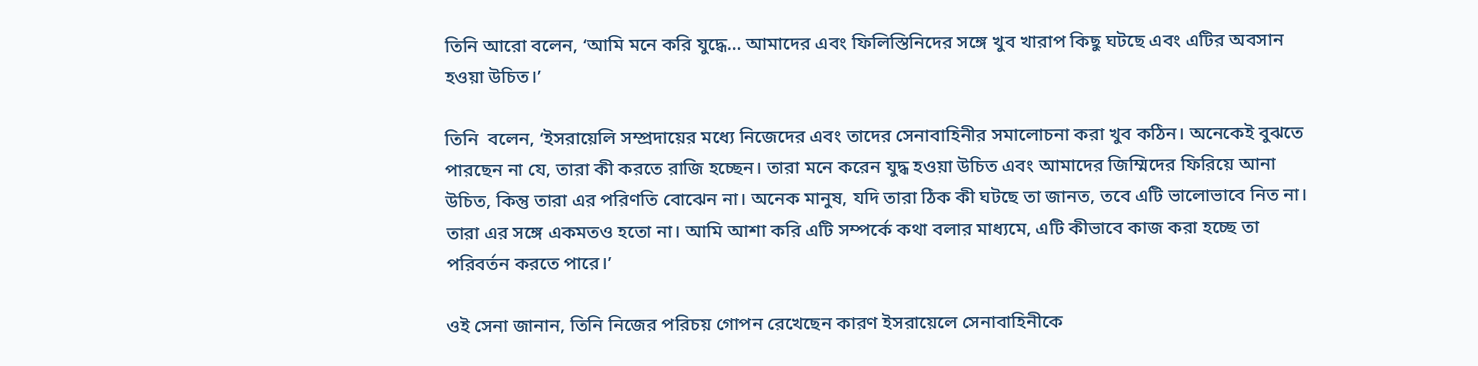তিনি আরো বলেন, ‘আমি মনে করি যুদ্ধে… আমাদের এবং ফিলিস্তিনিদের সঙ্গে খুব খারাপ কিছু ঘটছে এবং এটির অবসান হওয়া উচিত।’

তিনি  বলেন, ‘ইসরায়েলি সম্প্রদায়ের মধ্যে নিজেদের এবং তাদের সেনাবাহিনীর সমালোচনা করা খুব কঠিন। অনেকেই বুঝতে পারছেন না যে, তারা কী করতে রাজি হচ্ছেন। তারা মনে করেন যুদ্ধ হওয়া উচিত এবং আমাদের জিম্মিদের ফিরিয়ে আনা উচিত, কিন্তু তারা এর পরিণতি বোঝেন না। অনেক মানুষ, যদি তারা ঠিক কী ঘটছে তা জানত, তবে এটি ভালোভাবে নিত না। তারা এর সঙ্গে একমতও হতো না। আমি আশা করি এটি সম্পর্কে কথা বলার মাধ্যমে, এটি কীভাবে কাজ করা হচ্ছে তা পরিবর্তন করতে পারে।’

ওই সেনা জানান, তিনি নিজের পরিচয় গোপন রেখেছেন কারণ ইসরায়েলে সেনাবাহিনীকে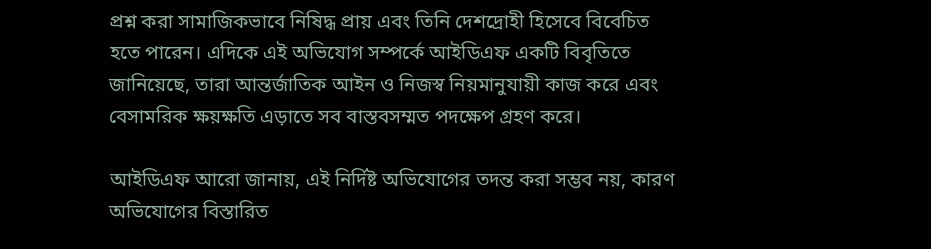প্রশ্ন করা সামাজিকভাবে নিষিদ্ধ প্রায় এবং তিনি দেশদ্রোহী হিসেবে বিবেচিত হতে পারেন। এদিকে এই অভিযোগ সম্পর্কে আইডিএফ একটি বিবৃতিতে জানিয়েছে, তারা আন্তর্জাতিক আইন ও নিজস্ব নিয়মানুযায়ী কাজ করে এবং বেসামরিক ক্ষয়ক্ষতি এড়াতে সব বাস্তবসম্মত পদক্ষেপ গ্রহণ করে।

আইডিএফ আরো জানায়, এই নির্দিষ্ট অভিযোগের তদন্ত করা সম্ভব নয়, কারণ অভিযোগের বিস্তারিত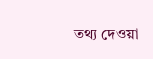তথ্য দেওয়া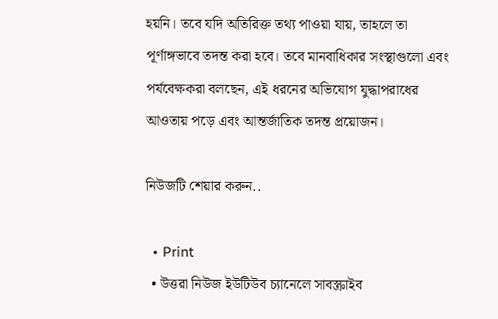হয়নি। তবে যদি অতিরিক্ত তথ্য পাওয়া যায়, তাহলে তা পূর্ণাঙ্গভাবে তদন্ত করা হবে। তবে মানবাধিকার সংস্থাগুলো এবং পর্যবেক্ষকরা বলছেন, এই ধরনের অভিযোগ যুদ্ধাপরাধের আওতায় পড়ে এবং আন্তর্জাতিক তদন্ত প্রয়োজন।

নিউজটি শেয়ার করুন..

  • Print
  • উত্তরা নিউজ ইউটিউব চ্যানেলে সাবস্ক্রাইব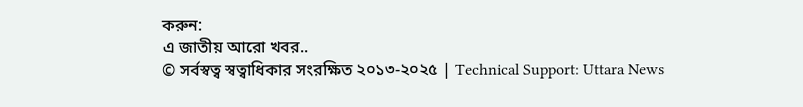করুন:
এ জাতীয় আরো খবর..
© সর্বস্বত্ব স্বত্বাধিকার সংরক্ষিত ২০১৩-২০২৫ | Technical Support: Uttara News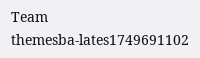Team
themesba-lates1749691102